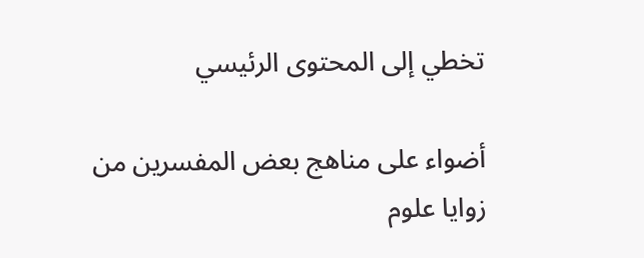تخطي إلى المحتوى الرئيسي

أضواء على مناهج بعض المفسرين من زوايا علوم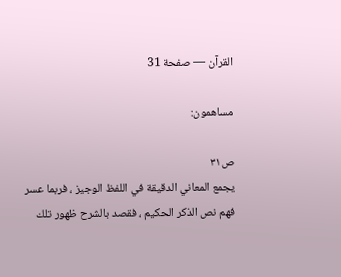القرآن — صفحة 31

مساهمون:

ص٣١
يجمع المعاني الدقيقة في اللفظ الوجيز ، فربما عسر فهم نص الذكر الحكيم ، فقصد بالشرح ظهور تلك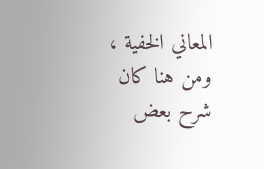المعاني الخفية ، ومن هنا كان شرح بعض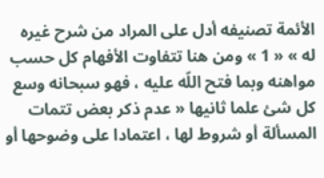الأئمة تصنيفه أدل على المراد من شرح غيره له » « 1 » ومن هنا تتفاوت الأفهام كل حسب مواهنه وبما فتح اللّه عليه ، فهو سبحانه وسع كل شئ علما ثانيها « عدم ذكر بعض تتمات المسألة أو شروط لها ، اعتمادا على وضوحها أو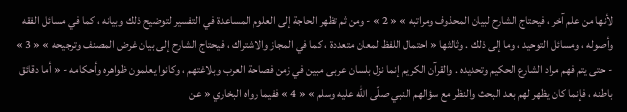لأنها من علم آخر ، فيحتاج الشارح لبيان المحذوف ومراتبه » « 2 » - ومن ثم تظهر الحاجة إلى العلوم المساعدة في التفسير لتوضيح ذلك وبيانه ، كما في مسائل الفقه وأصوله ، ومسائل التوحيد ، وما إلى ذلك . وثالثها « احتمال اللفظ لمعان متعددة ، كما في المجاز والاشتراك ، فيحتاج الشارح إلى بيان غرض المصنف وترجيحه » « 3 » - حتى يتم فهم مراد الشارع الحكيم وتحديده . والقرآن الكريم إنما نزل بلسان عربى مبين في زمن فصاحة العرب وبلاغتهم ، وكانوا يعلمون ظواهره وأحكامه - « أما دقائق باطنه ، فإنما كان يظهر لهم بعد البحث والنظر مع سؤالهم النبي صلّى اللّه عليه وسلم » « 4 » ففيما رواه البخاري « عن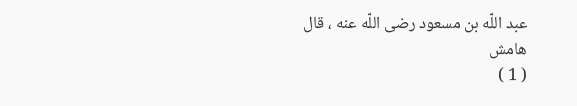عبد اللّه بن مسعود رضى اللّه عنه ، قال
هامش
( 1 )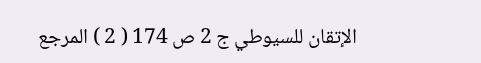الإتقان للسيوطي ج 2 ص 174 ( 2 ) المرجع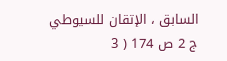السابق ، الإتقان للسيوطي ج 2 ص 174 ( 3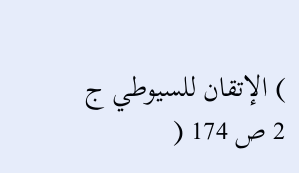) الإتقان للسيوطي ج 2 ص 174 (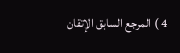4 ) المرجع السابق الإتقان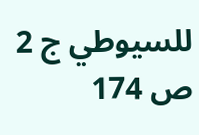للسيوطي ج 2 ص 174